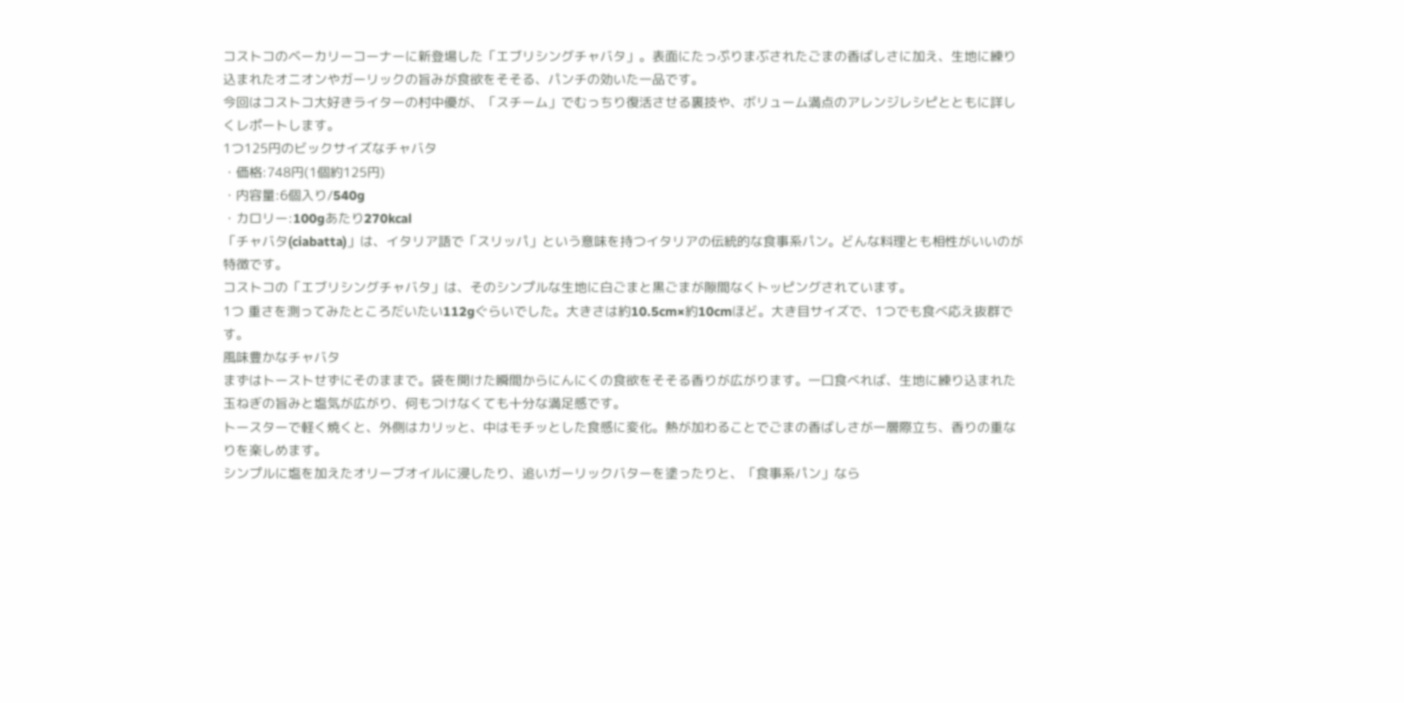コストコのベーカリーコーナーに新登場した「エブリシングチャバタ」。表面にたっぷりまぶされたごまの香ばしさに加え、生地に練り込まれたオニオンやガーリックの旨みが食欲をそそる、パンチの効いた一品です。
今回はコストコ大好きライターの村中優が、「スチーム」でむっちり復活させる裏技や、ボリューム満点のアレンジレシピとともに詳しくレポートします。
1つ125円のビックサイズなチャバタ
・価格:748円(1個約125円)
・内容量:6個入り/540g
・カロリー:100gあたり270kcal
「チャバタ(ciabatta)」は、イタリア語で「スリッパ」という意味を持つイタリアの伝統的な食事系パン。どんな料理とも相性がいいのが特徴です。
コストコの「エブリシングチャバタ」は、そのシンプルな生地に白ごまと黒ごまが隙間なくトッピングされています。
1つ 重さを測ってみたところだいたい112gぐらいでした。大きさは約10.5cm×約10cmほど。大き目サイズで、1つでも食べ応え抜群です。
風味豊かなチャバタ
まずはトーストせずにそのままで。袋を開けた瞬間からにんにくの食欲をそそる香りが広がります。一口食べれば、生地に練り込まれた玉ねぎの旨みと塩気が広がり、何もつけなくても十分な満足感です。
トースターで軽く焼くと、外側はカリッと、中はモチッとした食感に変化。熱が加わることでごまの香ばしさが一層際立ち、香りの重なりを楽しめます。
シンプルに塩を加えたオリーブオイルに浸したり、追いガーリックバターを塗ったりと、「食事系パン」なら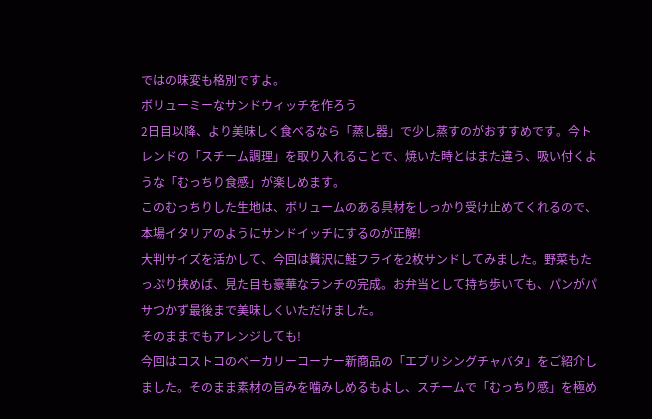ではの味変も格別ですよ。
ボリューミーなサンドウィッチを作ろう
2日目以降、より美味しく食べるなら「蒸し器」で少し蒸すのがおすすめです。今トレンドの「スチーム調理」を取り入れることで、焼いた時とはまた違う、吸い付くような「むっちり食感」が楽しめます。
このむっちりした生地は、ボリュームのある具材をしっかり受け止めてくれるので、本場イタリアのようにサンドイッチにするのが正解!
大判サイズを活かして、今回は贅沢に鮭フライを2枚サンドしてみました。野菜もたっぷり挟めば、見た目も豪華なランチの完成。お弁当として持ち歩いても、パンがパサつかず最後まで美味しくいただけました。
そのままでもアレンジしても!
今回はコストコのベーカリーコーナー新商品の「エブリシングチャバタ」をご紹介しました。そのまま素材の旨みを噛みしめるもよし、スチームで「むっちり感」を極め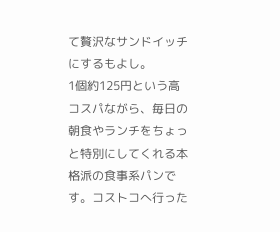て贅沢なサンドイッチにするもよし。
1個約125円という高コスパながら、毎日の朝食やランチをちょっと特別にしてくれる本格派の食事系パンです。コストコへ行った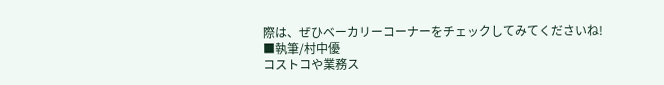際は、ぜひベーカリーコーナーをチェックしてみてくださいね!
■執筆/村中優
コストコや業務ス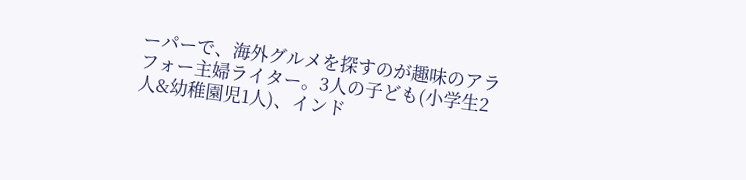ーパーで、海外グルメを探すのが趣味のアラフォー主婦ライター。3人の子ども(小学生2人&幼稚園児1人)、インド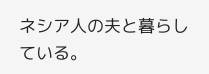ネシア人の夫と暮らしている。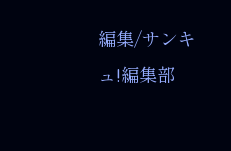編集/サンキュ!編集部